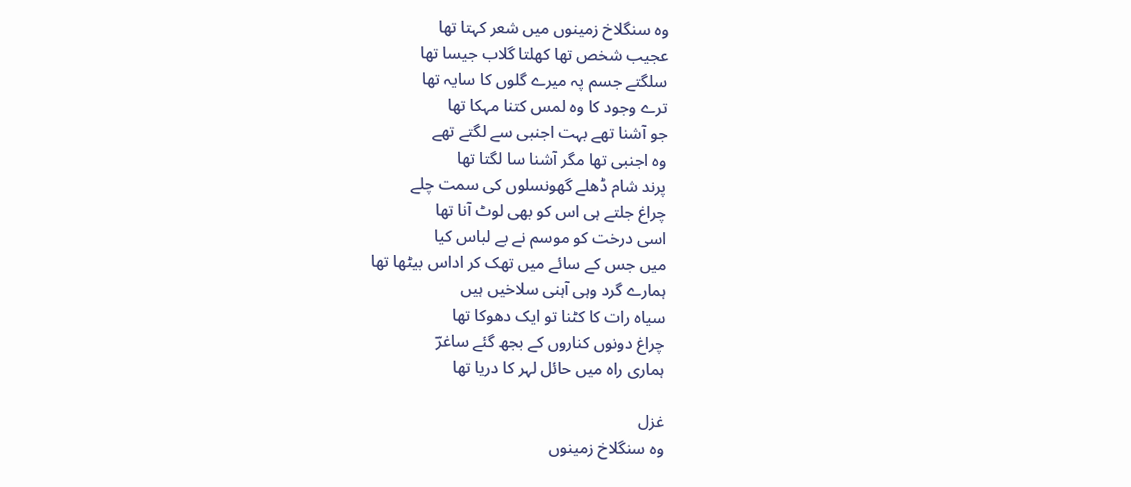وہ سنگلاخ زمینوں میں شعر کہتا تھا
عجیب شخص تھا کھلتا گلاب جیسا تھا
سلگتے جسم پہ میرے گلوں کا سایہ تھا
ترے وجود کا وہ لمس کتنا مہکا تھا
جو آشنا تھے بہت اجنبی سے لگتے تھے
وہ اجنبی تھا مگر آشنا سا لگتا تھا
پرند شام ڈھلے گھونسلوں کی سمت چلے
چراغ جلتے ہی اس کو بھی لوٹ آنا تھا
اسی درخت کو موسم نے بے لباس کیا
میں جس کے سائے میں تھک کر اداس بیٹھا تھا
ہمارے گرد وہی آہنی سلاخیں ہیں
سیاہ رات کا کٹنا تو ایک دھوکا تھا
چراغ دونوں کناروں کے بجھ گئے ساغرؔ
ہماری راہ میں حائل لہر کا دریا تھا

غزل
وہ سنگلاخ زمینوں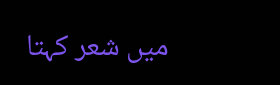میں شعر کہتا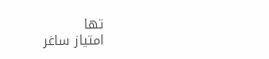تھا
امتیاز ساغر